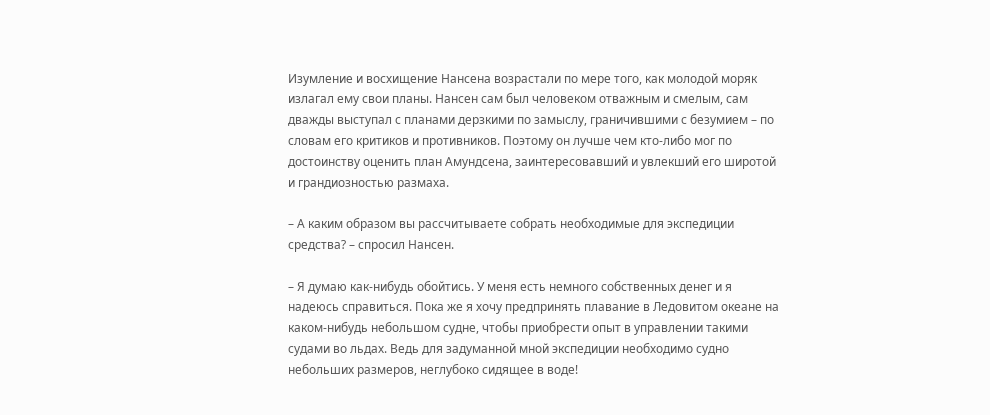Изумление и восхищение Нансена возрастали по мере того, как молодой моряк излагал ему свои планы. Нансен сам был человеком отважным и смелым, сам дважды выступал с планами дерзкими по замыслу, граничившими с безумием – по словам его критиков и противников. Поэтому он лучше чем кто-либо мог по достоинству оценить план Амундсена, заинтересовавший и увлекший его широтой и грандиозностью размаха.

– А каким образом вы рассчитываете собрать необходимые для экспедиции средства? – спросил Нансен.

– Я думаю как-нибудь обойтись. У меня есть немного собственных денег и я надеюсь справиться. Пока же я хочу предпринять плавание в Ледовитом океане на каком-нибудь небольшом судне, чтобы приобрести опыт в управлении такими судами во льдах. Ведь для задуманной мной экспедиции необходимо судно небольших размеров, неглубоко сидящее в воде!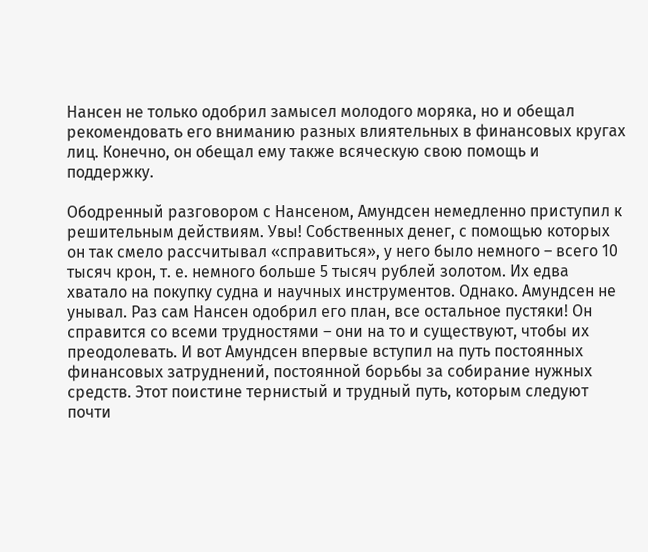Нансен не только одобрил замысел молодого моряка, но и обещал рекомендовать его вниманию разных влиятельных в финансовых кругах лиц. Конечно, он обещал ему также всяческую свою помощь и поддержку.

Ободренный разговором с Нансеном, Амундсен немедленно приступил к решительным действиям. Увы! Собственных денег, с помощью которых он так смело рассчитывал «справиться», у него было немного – всего 10 тысяч крон, т. е. немного больше 5 тысяч рублей золотом. Их едва хватало на покупку судна и научных инструментов. Однако. Амундсен не унывал. Раз сам Нансен одобрил его план, все остальное пустяки! Он справится со всеми трудностями – они на то и существуют, чтобы их преодолевать. И вот Амундсен впервые вступил на путь постоянных финансовых затруднений, постоянной борьбы за собирание нужных средств. Этот поистине тернистый и трудный путь, которым следуют почти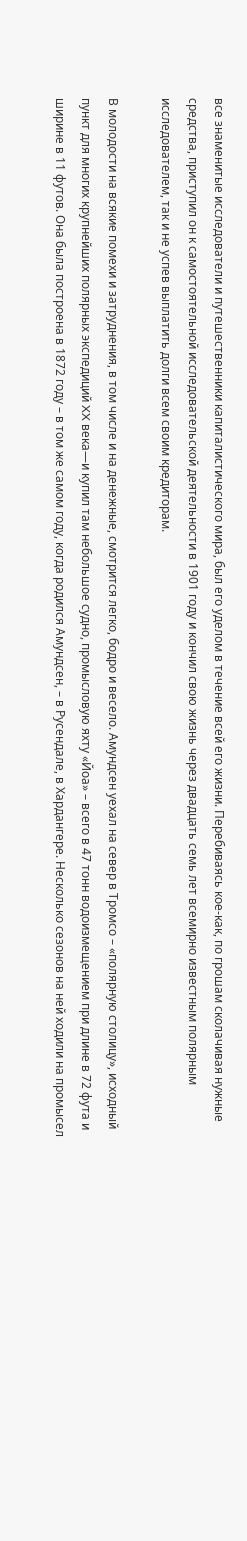все знаменитые исследователи и путешественники капиталистического мира, был его уделом в течение всей его жизни. Перебиваясь кое-как, по грошам сколачивая нужные средства, приступил он к самостоятельной исследовательской деятельности в 1901 году и кончил свою жизнь через двадцать семь лет всемирно известным полярным исследователем, так и не успев выплатить долги всем своим кредиторам.

В молодости на всякие помехи и затруднения, в том числе и на денежные, смотрится легко, бодро и весело. Амундсен уехал на север в Тромсо – «полярную столицу», исходный пункт для многих крупнейших полярных экспедиций XX века—и купил там небольшое судно, промысловую яхту «Йоа» – всего в 47 тонн водоизмещением при длине в 72 фута и ширине в 11 футов. Она была построена в 1872 году – в том же самом году, когда родился Амундсен, – в Русендале, в Хардангере. Несколько сезонов на ней ходили на промысел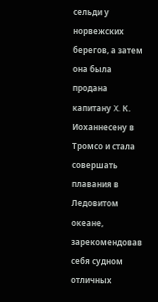сельди у норвежских берегов, а затем она была продана капитану X. К. Иоханнесену в Тромсо и стала совершать плавания в Ледовитом океане, зарекомендовав себя судном отличных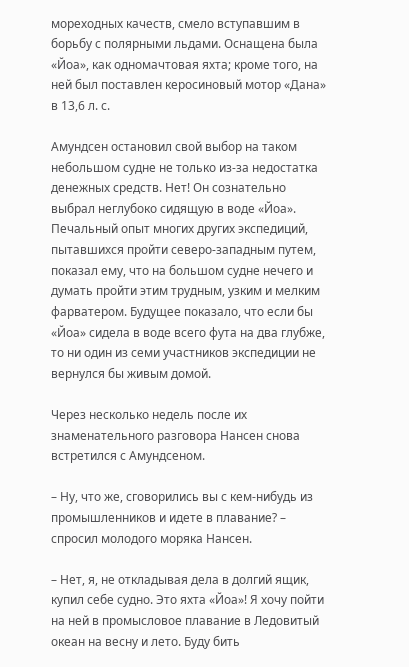мореходных качеств, смело вступавшим в борьбу с полярными льдами. Оснащена была «Йоа», как одномачтовая яхта; кроме того, на ней был поставлен керосиновый мотор «Дана» в 13,6 л. с.

Амундсен остановил свой выбор на таком небольшом судне не только из-за недостатка денежных средств. Нет! Он сознательно выбрал неглубоко сидящую в воде «Йоа». Печальный опыт многих других экспедиций, пытавшихся пройти северо-западным путем, показал ему, что на большом судне нечего и думать пройти этим трудным, узким и мелким фарватером. Будущее показало, что если бы «Йоа» сидела в воде всего фута на два глубже, то ни один из семи участников экспедиции не вернулся бы живым домой.

Через несколько недель после их знаменательного разговора Нансен снова встретился с Амундсеном.

– Ну, что же, сговорились вы с кем-нибудь из промышленников и идете в плавание? – спросил молодого моряка Нансен.

– Нет, я, не откладывая дела в долгий ящик, купил себе судно. Это яхта «Йоа»! Я хочу пойти на ней в промысловое плавание в Ледовитый океан на весну и лето. Буду бить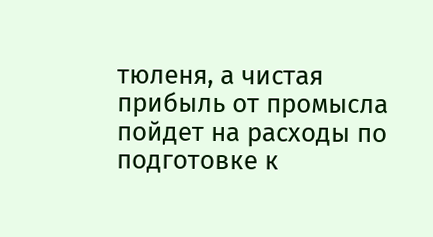тюленя, а чистая прибыль от промысла пойдет на расходы по подготовке к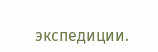экспедиции.